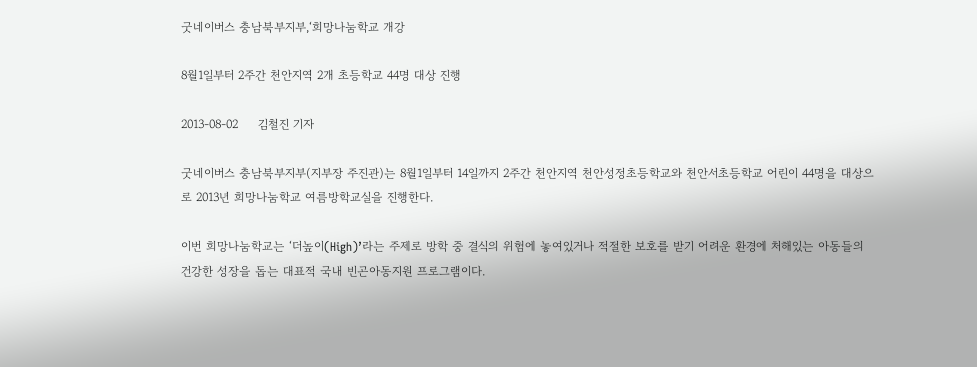굿네이버스 충남북부지부,‘희망나눔학교 개강

8월1일부터 2주간 천안지역 2개 초등학교 44명 대상 진행

2013-08-02     김철진 기자

굿네이버스 충남북부지부(지부장 주진관)는 8월1일부터 14일까지 2주간 천안지역 천안성정초등학교와 천안서초등학교 어린이 44명을 대상으로 2013년 희망나눔학교 여름방학교실을 진행한다.

이번 희망나눔학교는 ‘더높이(High)’라는 주제로 방학 중 결식의 위험에 놓여있거나 적절한 보호를 받기 어려운 환경에 처해있는 아동들의 건강한 성장을 돕는 대표적 국내 빈곤아동지원 프로그램이다.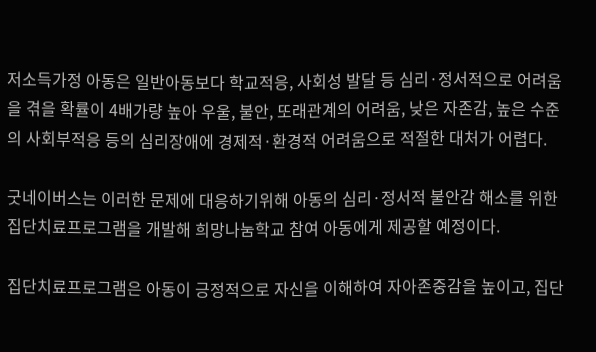저소득가정 아동은 일반아동보다 학교적응, 사회성 발달 등 심리·정서적으로 어려움을 겪을 확률이 4배가량 높아 우울, 불안, 또래관계의 어려움, 낮은 자존감, 높은 수준의 사회부적응 등의 심리장애에 경제적·환경적 어려움으로 적절한 대처가 어렵다.

굿네이버스는 이러한 문제에 대응하기위해 아동의 심리·정서적 불안감 해소를 위한 집단치료프로그램을 개발해 희망나눔학교 참여 아동에게 제공할 예정이다.

집단치료프로그램은 아동이 긍정적으로 자신을 이해하여 자아존중감을 높이고, 집단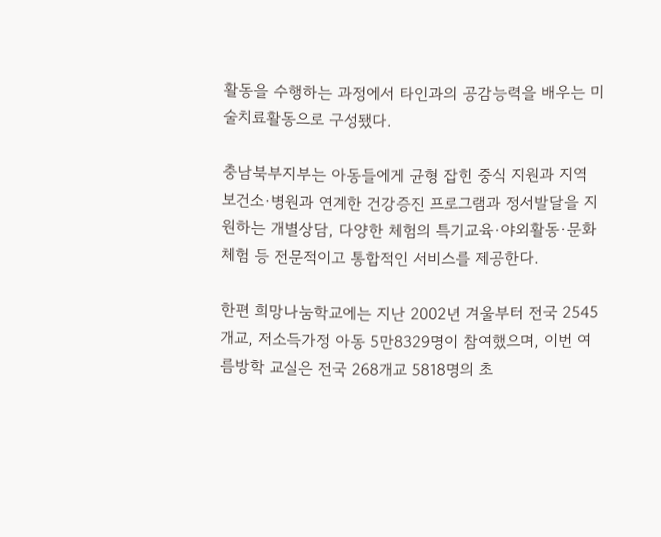활동을 수행하는 과정에서 타인과의 공감능력을 배우는 미술치료활동으로 구성됐다.

충남북부지부는 아동들에게 균형 잡힌 중식 지원과 지역 보건소·병원과 연계한 건강증진 프로그램과 정서발달을 지원하는 개별상담, 다양한 체험의 특기교육·야외활동·문화체험 등 전문적이고 통합적인 서비스를 제공한다.

한편 희망나눔학교에는 지난 2002년 겨울부터 전국 2545개교, 저소득가정 아동 5만8329명이 참여했으며, 이번 여름방학 교실은 전국 268개교 5818명의 초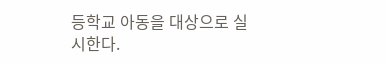등학교 아동을 대상으로 실시한다.